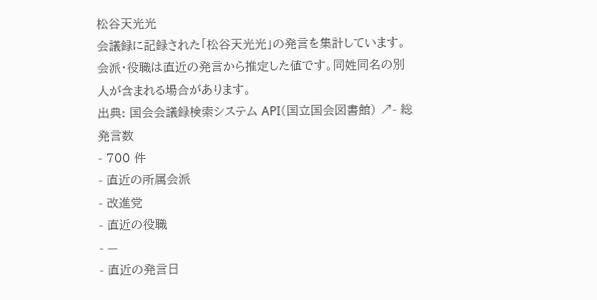松谷天光光
会議録に記録された「松谷天光光」の発言を集計しています。会派・役職は直近の発言から推定した値です。同姓同名の別人が含まれる場合があります。
出典: 国会会議録検索システム API(国立国会図書館) ↗- 総発言数
- 700 件
- 直近の所属会派
- 改進党
- 直近の役職
- —
- 直近の発言日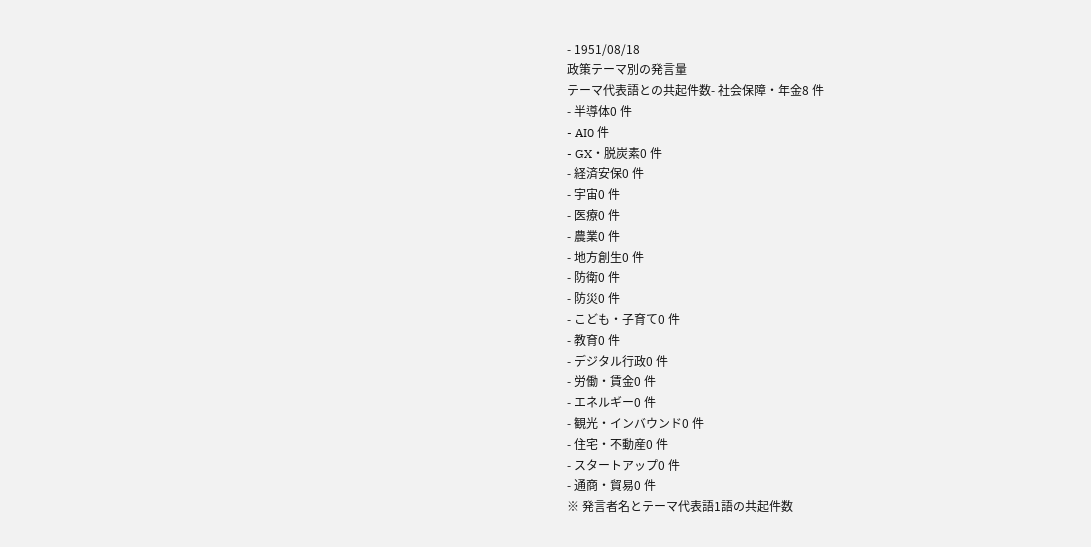- 1951/08/18
政策テーマ別の発言量
テーマ代表語との共起件数- 社会保障・年金8 件
- 半導体0 件
- AI0 件
- GX・脱炭素0 件
- 経済安保0 件
- 宇宙0 件
- 医療0 件
- 農業0 件
- 地方創生0 件
- 防衛0 件
- 防災0 件
- こども・子育て0 件
- 教育0 件
- デジタル行政0 件
- 労働・賃金0 件
- エネルギー0 件
- 観光・インバウンド0 件
- 住宅・不動産0 件
- スタートアップ0 件
- 通商・貿易0 件
※ 発言者名とテーマ代表語1語の共起件数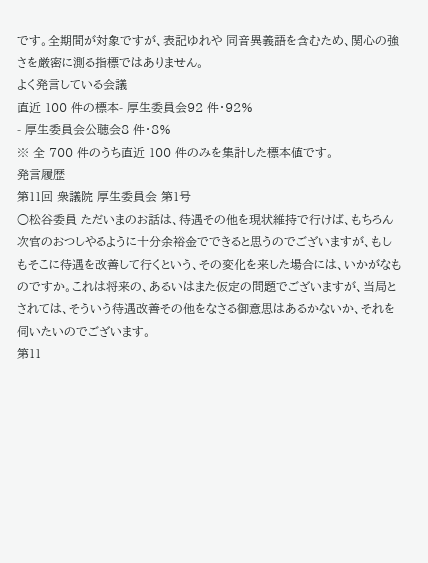です。全期間が対象ですが、表記ゆれや 同音異義語を含むため、関心の強さを厳密に測る指標ではありません。
よく発言している会議
直近 100 件の標本- 厚生委員会92 件・92%
- 厚生委員会公聴会8 件・8%
※ 全 700 件のうち直近 100 件のみを集計した標本値です。
発言履歴
第11回 衆議院 厚生委員会 第1号
○松谷委員 ただいまのお話は、待遇その他を現状維持で行けば、もちろん次官のおつしやるように十分余裕金でできると思うのでございますが、もしもそこに待遇を改善して行くという、その変化を来した場合には、いかがなものですか。これは将来の、あるいはまた仮定の問題でございますが、当局とされては、そういう待遇改善その他をなさる御意思はあるかないか、それを伺いたいのでございます。
第11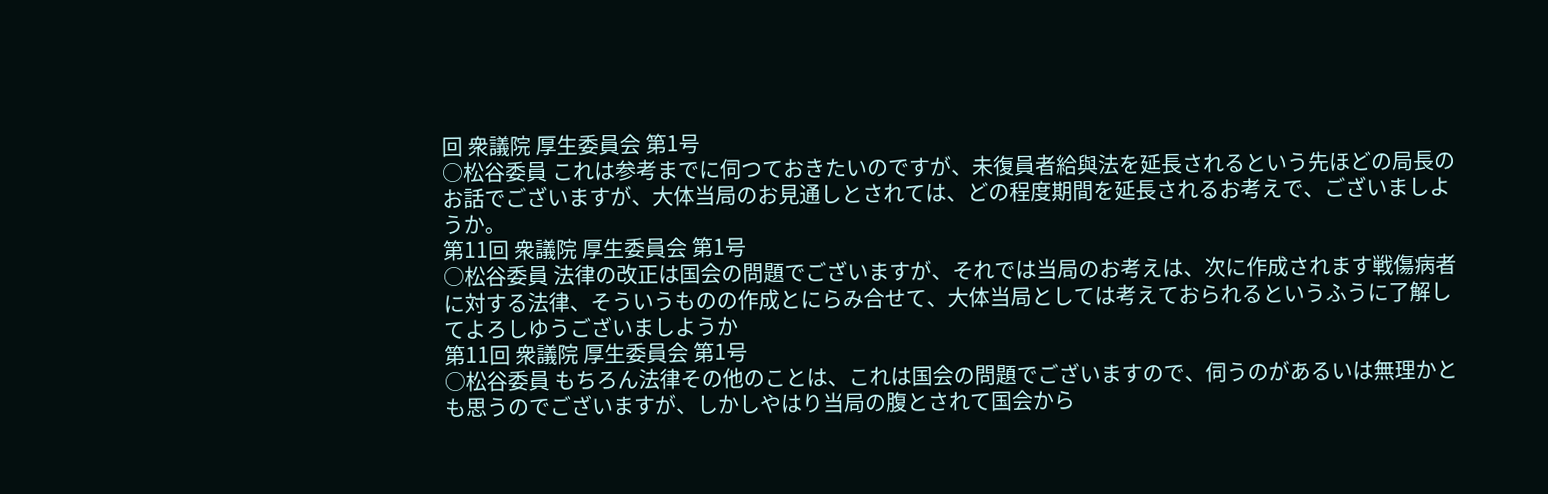回 衆議院 厚生委員会 第1号
○松谷委員 これは参考までに伺つておきたいのですが、未復員者給與法を延長されるという先ほどの局長のお話でございますが、大体当局のお見通しとされては、どの程度期間を延長されるお考えで、ございましようか。
第11回 衆議院 厚生委員会 第1号
○松谷委員 法律の改正は国会の問題でございますが、それでは当局のお考えは、次に作成されます戦傷病者に対する法律、そういうものの作成とにらみ合せて、大体当局としては考えておられるというふうに了解してよろしゆうございましようか
第11回 衆議院 厚生委員会 第1号
○松谷委員 もちろん法律その他のことは、これは国会の問題でございますので、伺うのがあるいは無理かとも思うのでございますが、しかしやはり当局の腹とされて国会から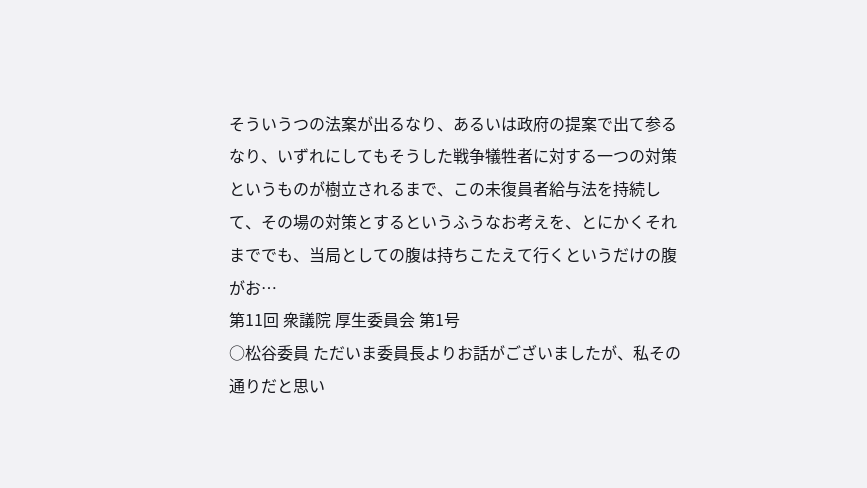そういうつの法案が出るなり、あるいは政府の提案で出て参るなり、いずれにしてもそうした戦争犠牲者に対する一つの対策というものが樹立されるまで、この未復員者給与法を持続して、その場の対策とするというふうなお考えを、とにかくそれまででも、当局としての腹は持ちこたえて行くというだけの腹がお…
第11回 衆議院 厚生委員会 第1号
○松谷委員 ただいま委員長よりお話がございましたが、私その通りだと思い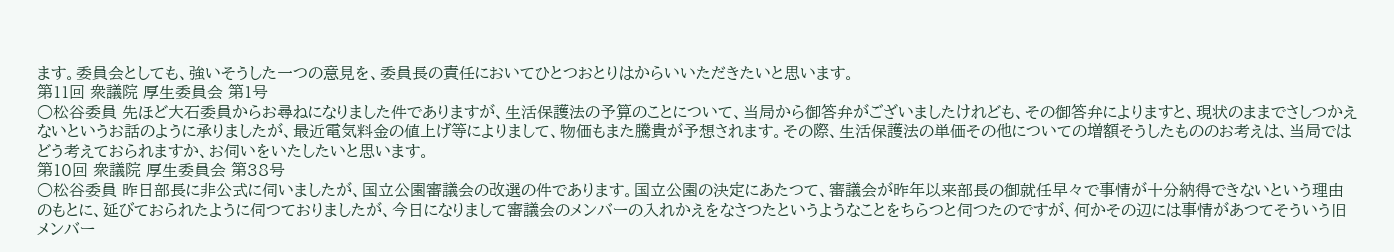ます。委員会としても、強いそうした一つの意見を、委員長の責任においてひとつおとりはからいいただきたいと思います。
第11回 衆議院 厚生委員会 第1号
○松谷委員 先ほど大石委員からお尋ねになりました件でありますが、生活保護法の予算のことについて、当局から御答弁がございましたけれども、その御答弁によりますと、現状のままでさしつかえないというお話のように承りましたが、最近電気料金の値上げ等によりまして、物価もまた騰貴が予想されます。その際、生活保護法の単価その他についての増額そうしたもののお考えは、当局ではどう考えておられますか、お伺いをいたしたいと思います。
第10回 衆議院 厚生委員会 第38号
○松谷委員 昨日部長に非公式に伺いましたが、国立公園審議会の改選の件であります。国立公園の決定にあたつて、審議会が昨年以来部長の御就任早々で事情が十分納得できないという理由のもとに、延びておられたように伺つておりましたが、今日になりまして審議会のメンバーの入れかえをなさつたというようなことをちらつと伺つたのですが、何かその辺には事情があつてそういう旧メンバー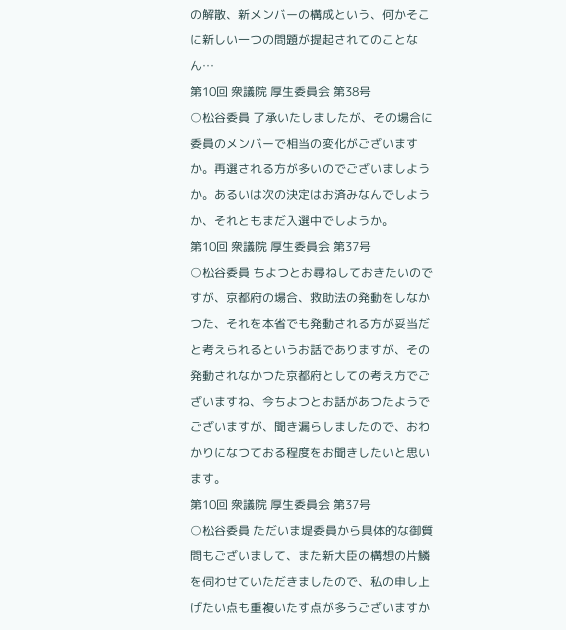の解散、新メンバーの構成という、何かそこに新しい一つの問題が提起されてのことなん…
第10回 衆議院 厚生委員会 第38号
○松谷委員 了承いたしましたが、その場合に委員のメンバーで相当の変化がございますか。再選される方が多いのでございましようか。あるいは次の決定はお済みなんでしようか、それともまだ入選中でしようか。
第10回 衆議院 厚生委員会 第37号
○松谷委員 ちよつとお尋ねしておきたいのですが、京都府の場合、救助法の発動をしなかつた、それを本省でも発動される方が妥当だと考えられるというお話でありますが、その発動されなかつた京都府としての考え方でございますね、今ちよつとお話があつたようでございますが、聞き漏らしましたので、おわかりになつておる程度をお聞きしたいと思います。
第10回 衆議院 厚生委員会 第37号
○松谷委員 ただいま堤委員から具体的な御質問もございまして、また新大臣の構想の片鱗を伺わせていただきましたので、私の申し上げたい点も重複いたす点が多うございますか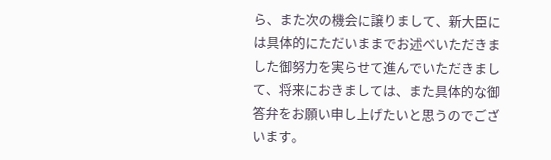ら、また次の機会に譲りまして、新大臣には具体的にただいままでお述べいただきました御努力を実らせて進んでいただきまして、将来におきましては、また具体的な御答弁をお願い申し上げたいと思うのでございます。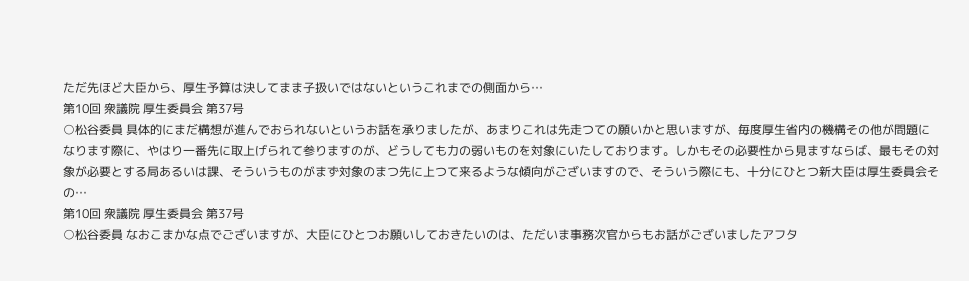ただ先ほど大臣から、厚生予算は決してまま子扱いではないというこれまでの側面から…
第10回 衆議院 厚生委員会 第37号
○松谷委員 具体的にまだ構想が進んでおられないというお話を承りましたが、あまりこれは先走つての願いかと思いますが、毎度厚生省内の機構その他が問題になります際に、やはり一番先に取上げられて参りますのが、どうしても力の弱いものを対象にいたしております。しかもその必要性から見ますならば、最もその対象が必要とする局あるいは課、そういうものがまず対象のまつ先に上つて来るような傾向がございますので、そういう際にも、十分にひとつ新大臣は厚生委員会その…
第10回 衆議院 厚生委員会 第37号
○松谷委員 なおこまかな点でございますが、大臣にひとつお願いしておきたいのは、ただいま事務次官からもお話がございましたアフタ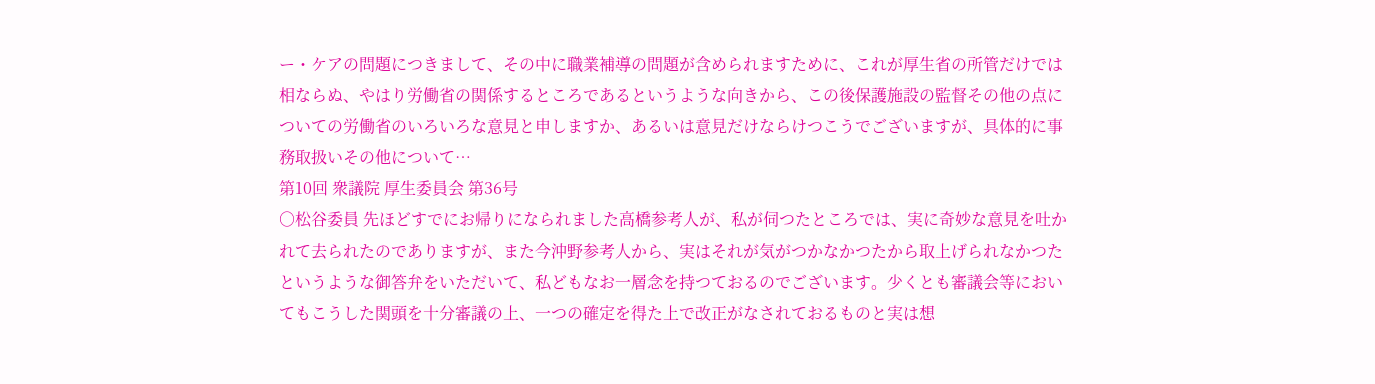ー・ケアの問題につきまして、その中に職業補導の問題が含められますために、これが厚生省の所管だけでは相ならぬ、やはり労働省の関係するところであるというような向きから、この後保護施設の監督その他の点についての労働省のいろいろな意見と申しますか、あるいは意見だけならけつこうでございますが、具体的に事務取扱いその他について…
第10回 衆議院 厚生委員会 第36号
○松谷委員 先ほどすでにお帰りになられました高橋参考人が、私が伺つたところでは、実に奇妙な意見を吐かれて去られたのでありますが、また今沖野参考人から、実はそれが気がつかなかつたから取上げられなかつたというような御答弁をいただいて、私どもなお一層念を持つておるのでございます。少くとも審議会等においてもこうした関頭を十分審議の上、一つの確定を得た上で改正がなされておるものと実は想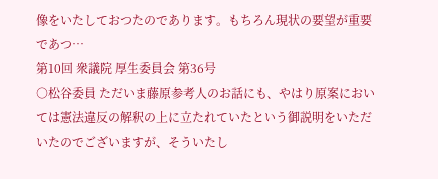像をいたしておつたのであります。もちろん現状の要望が重要であつ…
第10回 衆議院 厚生委員会 第36号
○松谷委員 ただいま藤原参考人のお話にも、やはり原案においては憲法違反の解釈の上に立たれていたという御説明をいただいたのでございますが、そういたし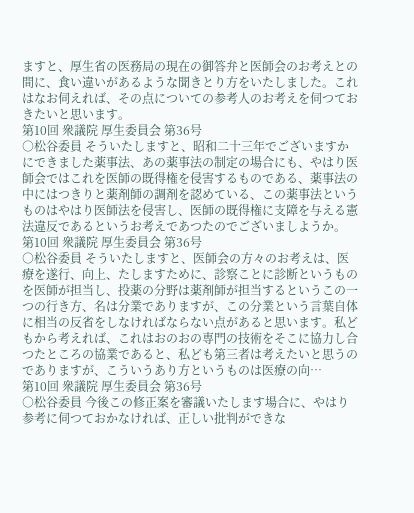ますと、厚生省の医務局の現在の御答弁と医師会のお考えとの間に、食い違いがあるような聞きとり方をいたしました。これはなお伺えれば、その点についての参考人のお考えを伺つておきたいと思います。
第10回 衆議院 厚生委員会 第36号
○松谷委員 そういたしますと、昭和二十三年でございますかにできました薬事法、あの薬事法の制定の場合にも、やはり医師会ではこれを医師の既得権を侵害するものである、薬事法の中にはつきりと薬剤師の調剤を認めている、この薬事法というものはやはり医師法を侵害し、医師の既得権に支障を与える憲法違反であるというお考えであつたのでございましようか。
第10回 衆議院 厚生委員会 第36号
○松谷委員 そういたしますと、医師会の方々のお考えは、医療を遂行、向上、たしますために、診察ことに診断というものを医師が担当し、投薬の分野は薬剤師が担当するというこの一つの行き方、名は分業でありますが、この分業という言葉自体に相当の反省をしなければならない点があると思います。私どもから考えれば、これはおのおの専門の技術をそこに協力し合つたところの協業であると、私ども第三者は考えたいと思うのでありますが、こういうあり方というものは医療の向…
第10回 衆議院 厚生委員会 第36号
○松谷委員 今後この修正案を審議いたします場合に、やはり参考に伺つておかなければ、正しい批判ができな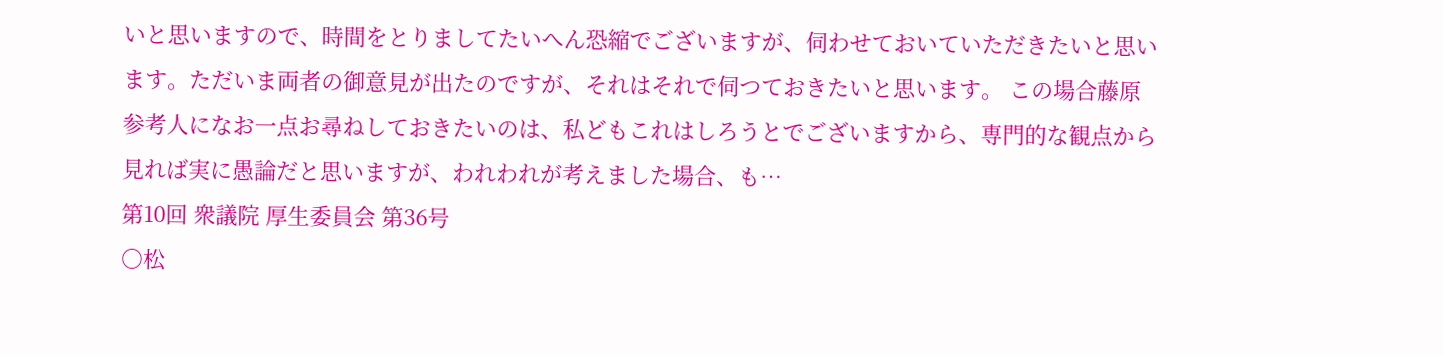いと思いますので、時間をとりましてたいへん恐縮でございますが、伺わせておいていただきたいと思います。ただいま両者の御意見が出たのですが、それはそれで伺つておきたいと思います。 この場合藤原参考人になお一点お尋ねしておきたいのは、私どもこれはしろうとでございますから、専門的な観点から見れば実に愚論だと思いますが、われわれが考えました場合、も…
第10回 衆議院 厚生委員会 第36号
○松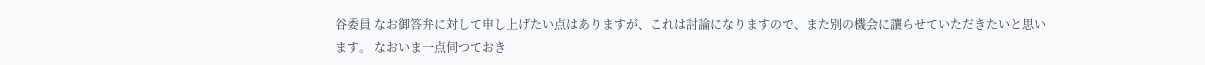谷委員 なお御答弁に対して申し上げたい点はありますが、これは討論になりますので、また別の機会に讓らせていただきたいと思います。 なおいま一点伺つておき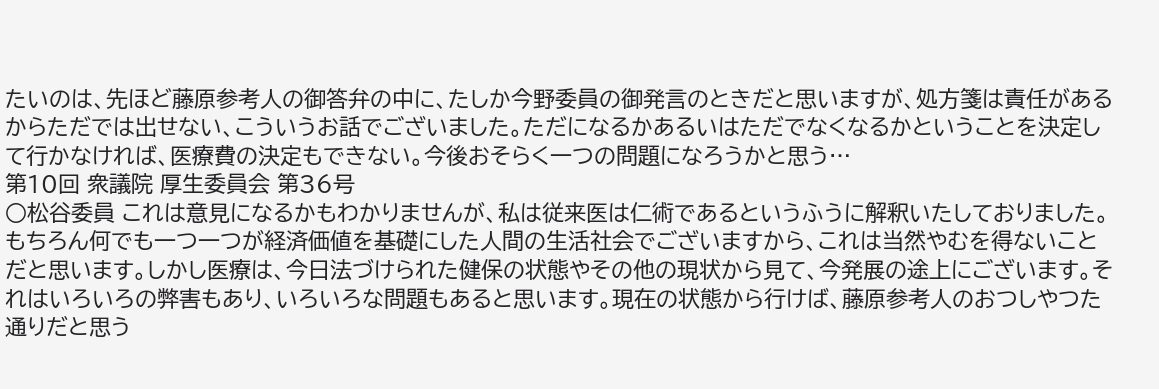たいのは、先ほど藤原参考人の御答弁の中に、たしか今野委員の御発言のときだと思いますが、処方箋は責任があるからただでは出せない、こういうお話でございました。ただになるかあるいはただでなくなるかということを決定して行かなければ、医療費の決定もできない。今後おそらく一つの問題になろうかと思う…
第10回 衆議院 厚生委員会 第36号
○松谷委員 これは意見になるかもわかりませんが、私は従来医は仁術であるというふうに解釈いたしておりました。もちろん何でも一つ一つが経済価値を基礎にした人間の生活社会でございますから、これは当然やむを得ないことだと思います。しかし医療は、今日法づけられた健保の状態やその他の現状から見て、今発展の途上にございます。それはいろいろの弊害もあり、いろいろな問題もあると思います。現在の状態から行けば、藤原参考人のおつしやつた通りだと思う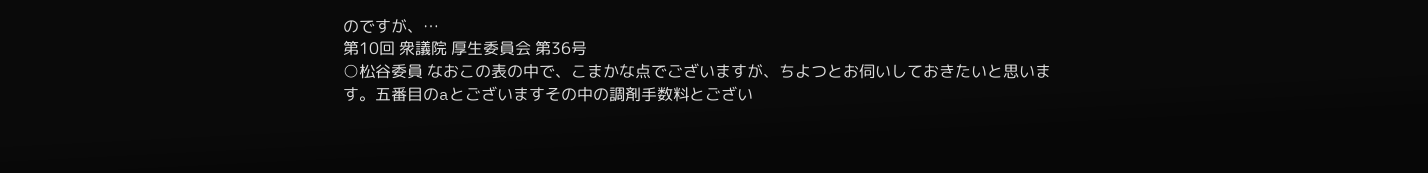のですが、…
第10回 衆議院 厚生委員会 第36号
○松谷委員 なおこの表の中で、こまかな点でございますが、ちよつとお伺いしておきたいと思います。五番目のaとございますその中の調剤手数料とござい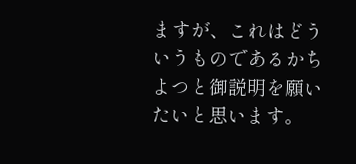ますが、これはどういうものであるかちよつと御説明を願いたいと思います。